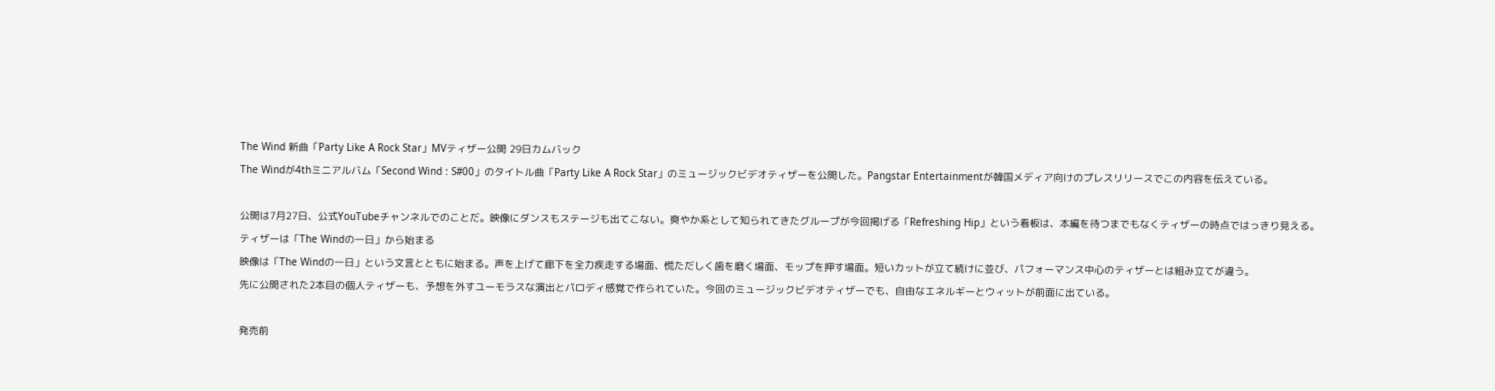The Wind 新曲「Party Like A Rock Star」MVティザー公開 29日カムバック
The Windが4thミニアルバム「Second Wind : S#00」のタイトル曲「Party Like A Rock Star」のミュージックビデオティザーを公開した。Pangstar Entertainmentが韓国メディア向けのプレスリリースでこの内容を伝えている。

公開は7月27日、公式YouTubeチャンネルでのことだ。映像にダンスもステージも出てこない。爽やか系として知られてきたグループが今回掲げる「Refreshing Hip」という看板は、本編を待つまでもなくティザーの時点ではっきり見える。
ティザーは「The Windの一日」から始まる
映像は「The Windの一日」という文言とともに始まる。声を上げて廊下を全力疾走する場面、慌ただしく歯を磨く場面、モップを押す場面。短いカットが立て続けに並び、パフォーマンス中心のティザーとは組み立てが違う。
先に公開された2本目の個人ティザーも、予想を外すユーモラスな演出とパロディ感覚で作られていた。今回のミュージックビデオティザーでも、自由なエネルギーとウィットが前面に出ている。

発売前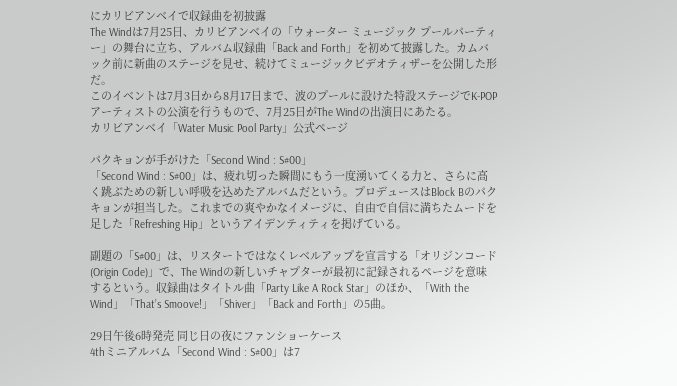にカリビアンベイで収録曲を初披露
The Windは7月25日、カリビアンベイの「ウォーター ミュージック プールパーティー」の舞台に立ち、アルバム収録曲「Back and Forth」を初めて披露した。カムバック前に新曲のステージを見せ、続けてミュージックビデオティザーを公開した形だ。
このイベントは7月3日から8月17日まで、波のプールに設けた特設ステージでK-POPアーティストの公演を行うもので、7月25日がThe Windの出演日にあたる。
カリビアンベイ「Water Music Pool Party」公式ページ

パクキョンが手がけた「Second Wind : S#00」
「Second Wind : S#00」は、疲れ切った瞬間にもう一度湧いてくる力と、さらに高く跳ぶための新しい呼吸を込めたアルバムだという。プロデュースはBlock Bのパクキョンが担当した。これまでの爽やかなイメージに、自由で自信に満ちたムードを足した「Refreshing Hip」というアイデンティティを掲げている。

副題の「S#00」は、リスタートではなくレベルアップを宣言する「オリジンコード(Origin Code)」で、The Windの新しいチャプターが最初に記録されるページを意味するという。収録曲はタイトル曲「Party Like A Rock Star」のほか、「With the Wind」「That’s Smoove!」「Shiver」「Back and Forth」の5曲。

29日午後6時発売 同じ日の夜にファンショーケース
4thミニアルバム「Second Wind : S#00」は7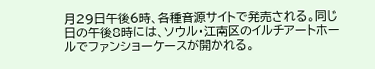月29日午後6時、各種音源サイトで発売される。同じ日の午後8時には、ソウル・江南区のイルチアートホールでファンショーケースが開かれる。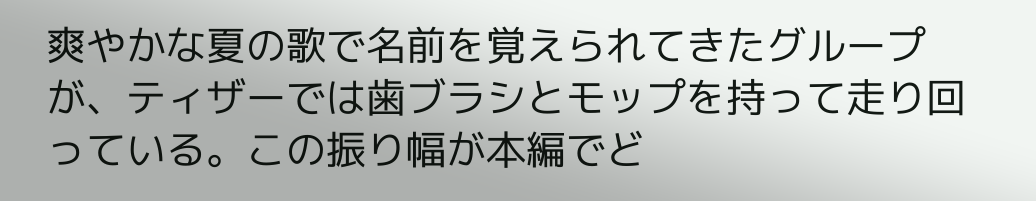爽やかな夏の歌で名前を覚えられてきたグループが、ティザーでは歯ブラシとモップを持って走り回っている。この振り幅が本編でど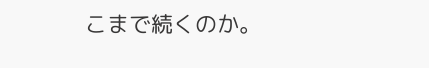こまで続くのか。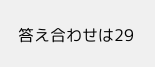答え合わせは29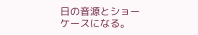日の音源とショーケースになる。